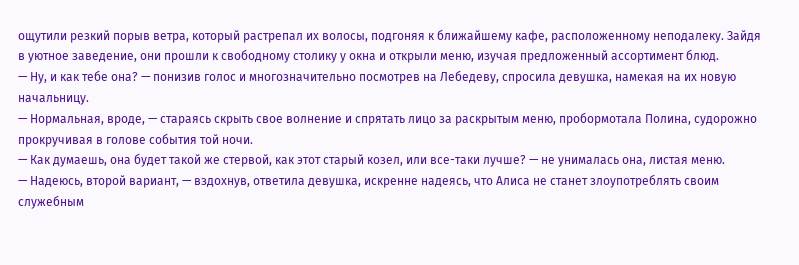ощутили резкий порыв ветра, который растрепал их волосы, подгоняя к ближайшему кафе, расположенному неподалеку. Зайдя в уютное заведение, они прошли к свободному столику у окна и открыли меню, изучая предложенный ассортимент блюд.
— Ну, и как тебе она? — понизив голос и многозначительно посмотрев на Лебедеву, спросила девушка, намекая на их новую начальницу.
— Нормальная, вроде, — стараясь скрыть свое волнение и спрятать лицо за раскрытым меню, пробормотала Полина, судорожно прокручивая в голове события той ночи.
— Как думаешь, она будет такой же стервой, как этот старый козел, или все-таки лучше? — не унималась она, листая меню.
— Надеюсь, второй вариант, — вздохнув, ответила девушка, искренне надеясь, что Алиса не станет злоупотреблять своим служебным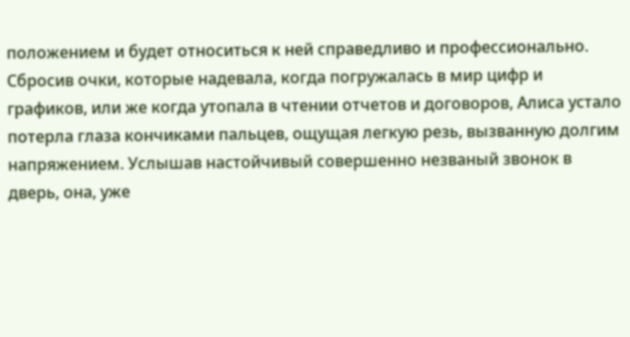положением и будет относиться к ней справедливо и профессионально.
Сбросив очки, которые надевала, когда погружалась в мир цифр и графиков, или же когда утопала в чтении отчетов и договоров, Алиса устало потерла глаза кончиками пальцев, ощущая легкую резь, вызванную долгим напряжением. Услышав настойчивый совершенно незваный звонок в дверь, она, уже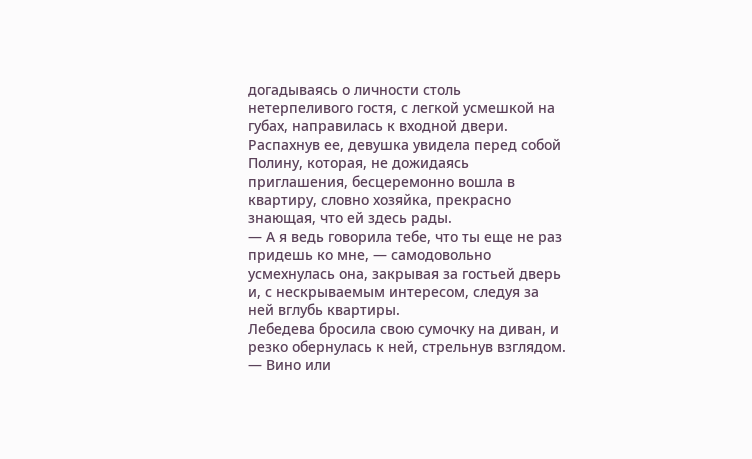догадываясь о личности столь нетерпеливого гостя, с легкой усмешкой на губах, направилась к входной двери.
Распахнув ее, девушка увидела перед собой Полину, которая, не дожидаясь приглашения, бесцеремонно вошла в квартиру, словно хозяйка, прекрасно знающая, что ей здесь рады.
— А я ведь говорила тебе, что ты еще не раз придешь ко мне, — самодовольно усмехнулась она, закрывая за гостьей дверь и, с нескрываемым интересом, следуя за ней вглубь квартиры.
Лебедева бросила свою сумочку на диван, и резко обернулась к ней, стрельнув взглядом.
— Вино или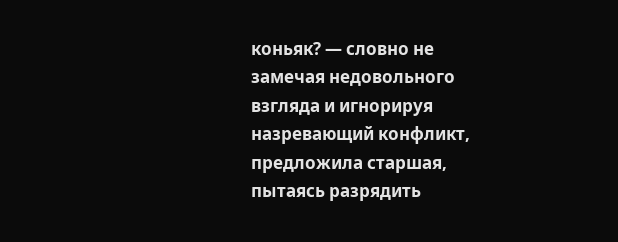коньяк? — словно не замечая недовольного взгляда и игнорируя назревающий конфликт, предложила старшая, пытаясь разрядить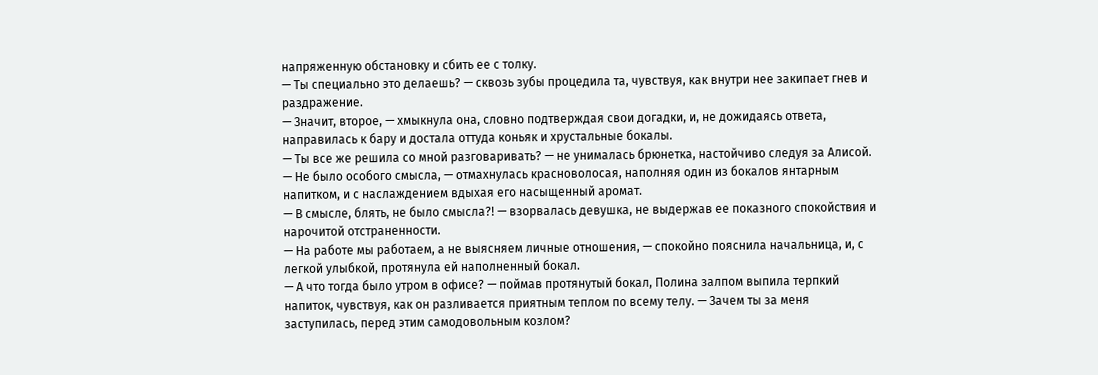напряженную обстановку и сбить ее с толку.
— Ты специально это делаешь? — сквозь зубы процедила та, чувствуя, как внутри нее закипает гнев и раздражение.
— Значит, второе, — хмыкнула она, словно подтверждая свои догадки, и, не дожидаясь ответа, направилась к бару и достала оттуда коньяк и хрустальные бокалы.
— Ты все же решила со мной разговаривать? — не унималась брюнетка, настойчиво следуя за Алисой.
— Не было особого смысла, — отмахнулась красноволосая, наполняя один из бокалов янтарным напитком, и с наслаждением вдыхая его насыщенный аромат.
— В смысле, блять, не было смысла?! — взорвалась девушка, не выдержав ее показного спокойствия и нарочитой отстраненности.
— На работе мы работаем, а не выясняем личные отношения, — спокойно пояснила начальница, и, с легкой улыбкой, протянула ей наполненный бокал.
— А что тогда было утром в офисе? — поймав протянутый бокал, Полина залпом выпила терпкий напиток, чувствуя, как он разливается приятным теплом по всему телу. — Зачем ты за меня заступилась, перед этим самодовольным козлом?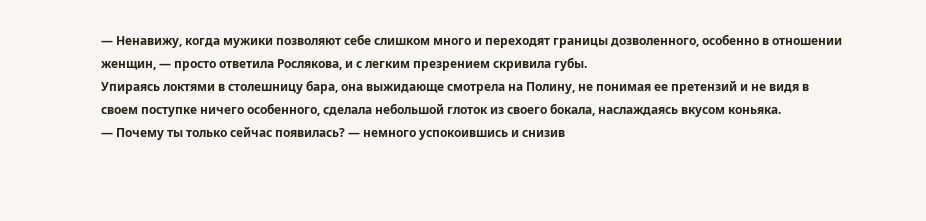— Ненавижу, когда мужики позволяют себе слишком много и переходят границы дозволенного, особенно в отношении женщин, — просто ответила Рослякова, и с легким презрением скривила губы.
Упираясь локтями в столешницу бара, она выжидающе смотрела на Полину, не понимая ее претензий и не видя в своем поступке ничего особенного, сделала небольшой глоток из своего бокала, наслаждаясь вкусом коньяка.
— Почему ты только сейчас появилась? — немного успокоившись и снизив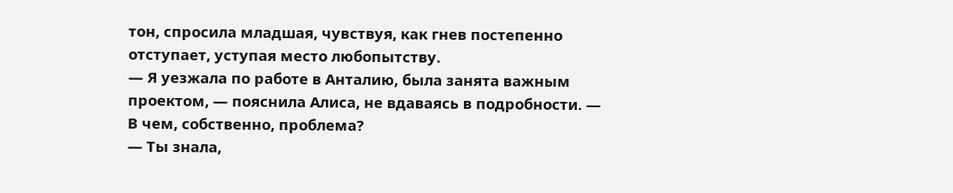тон, спросила младшая, чувствуя, как гнев постепенно отступает, уступая место любопытству.
— Я уезжала по работе в Анталию, была занята важным проектом, — пояснила Алиса, не вдаваясь в подробности. — В чем, собственно, проблема?
— Ты знала,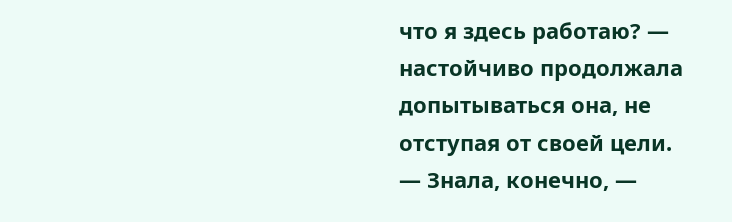что я здесь работаю? — настойчиво продолжала допытываться она, не отступая от своей цели.
— Знала, конечно, —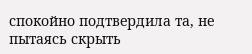спокойно подтвердила та, не пытаясь скрыть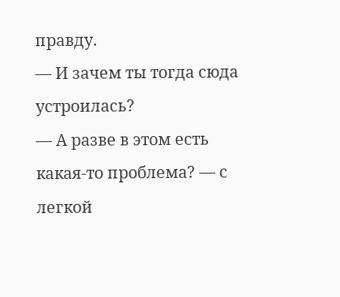правду.
— И зачем ты тогда сюда устроилась?
— А разве в этом есть какая-то проблема? — с легкой